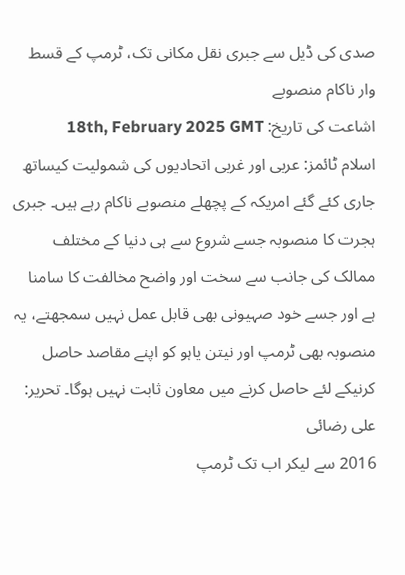صدی کی ڈیل سے جبری نقل مکانی تک، ٹرمپ کے قسط وار ناکام منصوبے
اشاعت کی تاریخ: 18th, February 2025 GMT
اسلام ٹائمز: عربی اور غربی اتحادیوں کی شمولیت کیساتھ جاری کئے گئے امریکہ کے پچھلے منصوبے ناکام رہے ہیں۔ جبری ہجرت کا منصوبہ جسے شروع سے ہی دنیا کے مختلف ممالک کی جانب سے سخت اور واضح مخالفت کا سامنا ہے اور جسے خود صہیونی بھی قابل عمل نہیں سمجھتے، یہ منصوبہ بھی ٹرمپ اور نیتن یاہو کو اپنے مقاصد حاصل کرنیکے لئے حاصل کرنے میں معاون ثابت نہیں ہوگا۔ تحریر: علی رضائی
2016 سے لیکر اب تک ٹرمپ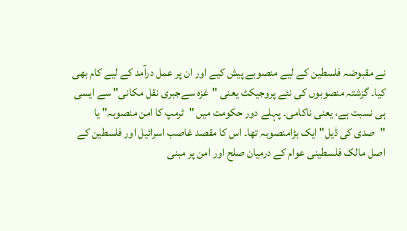نے مقبوضہ فلسطین کے لیے منصوبے پیش کیے اور ان پر عمل درآمد کے لیے کام بھی کیا۔ گزشتہ منصوبوں کی نئے پروجیکٹ یعنی "غزہ سےجبری نقل مکانی" سے ایسی ہی نسبت ہے، یعنی ناکامی۔ پہلے دور حکومت میں "ٹرمپ کا امن منصوبہ" یا "صدی کی ڈیل" ایک بڑامنصوبہ تھا۔ اس کا مقصد غاصب اسرائیل اور فلسطین کے اصل مالک فلسطینی عوام کے درمیان صلح اور امن پر مبنی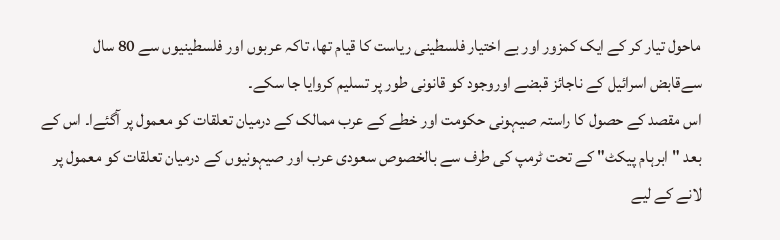ماحول تیار کر کے ایک کمزور اور بے اختیار فلسطینی ریاست کا قیام تھا، تاکہ عربوں اور فلسطینیوں سے 80 سال سےقابض اسرائیل کے ناجائز قبضے اوروجود کو قانونی طور پر تسلیم کروایا جا سکے۔
اس مقصد کے حصول کا راستہ صیہونی حکومت اور خطے کے عرب ممالک کے درمیان تعلقات کو معمول پر آگئےا۔ اس کے بعد "ابرہام پیکٹ" کے تحت ٹرمپ کی طرف سے بالخصوص سعودی عرب اور صیہونیوں کے درمیان تعلقات کو معمول پر لانے کے لیے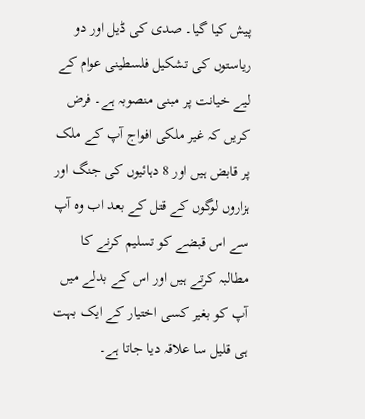پیش کیا گیا۔ صدی کی ڈیل اور دو ریاستوں کی تشکیل فلسطینی عوام کے لیے خیانت پر مبنی منصوبہ ہے۔ فرض کریں کہ غیر ملکی افواج آپ کے ملک پر قابض ہیں اور 8 دہائیوں کی جنگ اور ہزاروں لوگوں کے قتل کے بعد اب وہ آپ سے اس قبضے کو تسلیم کرنے کا مطالبہ کرتے ہیں اور اس کے بدلے میں آپ کو بغیر کسی اختیار کے ایک بہت ہی قلیل سا علاقہ دیا جاتا ہے۔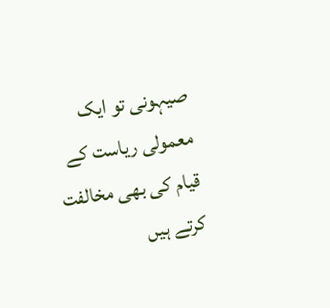صیہونی تو ایک معمولی ریاست کے قیام کی بھی مخالفت کرتے ہیں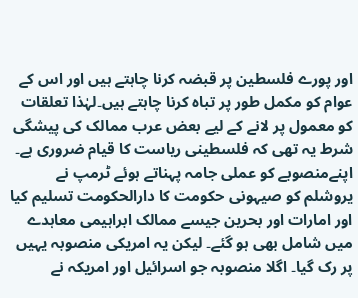اور پورے فلسطین پر قبضہ کرنا چاہتے ہیں اور اس کے عوام کو مکمل طور پر تباہ کرنا چاہتے ہیں۔لہٰذا تعلقات کو معمول پر لانے کے لیے بعض عرب ممالک کی پیشگی شرط یہ تھی کہ فلسطینی ریاست کا قیام ضروری ہے۔ اپنےمنصوبے کو عملی جامہ پہناتے ہوئے ٹرمپ نے یروشلم کو صیہونی حکومت کا دارالحکومت تسلیم کیا اور امارات اور بحرین جیسے ممالک ابراہیمی معاہدے میں شامل بھی ہو گئے۔ لیکن یہ امریکی منصوبہ یہیں پر رک گیا۔ اگلا منصوبہ جو اسرائیل اور امریکہ نے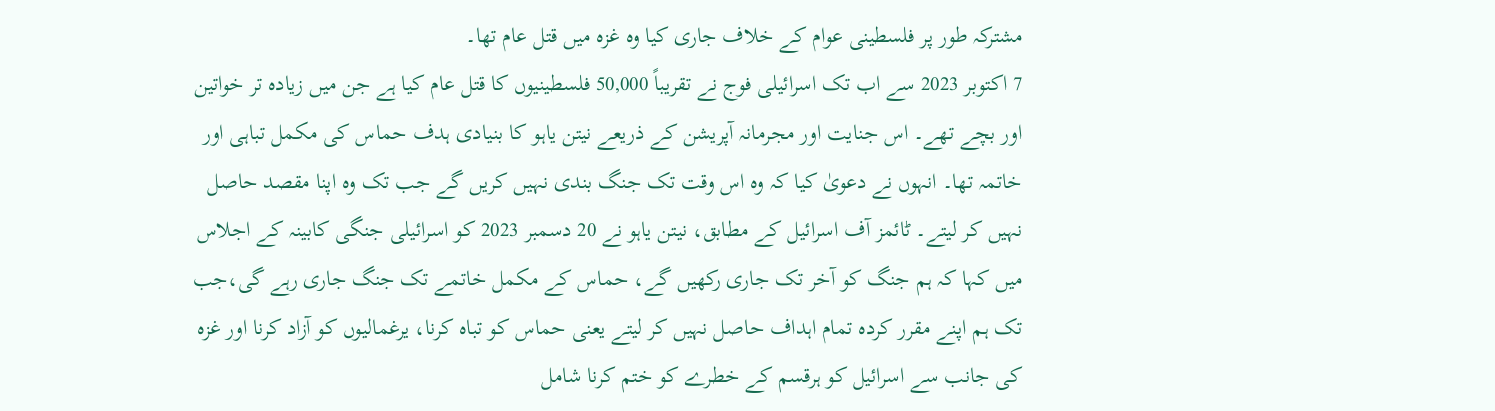مشترکہ طور پر فلسطینی عوام کے خلاف جاری کیا وہ غزہ میں قتل عام تھا۔
7 اکتوبر 2023 سے اب تک اسرائیلی فوج نے تقریباً 50,000 فلسطینیوں کا قتل عام کیا ہے جن میں زیادہ تر خواتین اور بچے تھے۔ اس جنایت اور مجرمانہ آپریشن کے ذریعے نیتن یاہو کا بنیادی ہدف حماس کی مکمل تباہی اور خاتمہ تھا۔ انہوں نے دعویٰ کیا کہ وہ اس وقت تک جنگ بندی نہیں کریں گے جب تک وہ اپنا مقصد حاصل نہیں کر لیتے۔ ٹائمز آف اسرائیل کے مطابق، نیتن یاہو نے 20 دسمبر 2023 کو اسرائیلی جنگی کابینہ کے اجلاس میں کہا کہ ہم جنگ کو آخر تک جاری رکھیں گے، حماس کے مکمل خاتمے تک جنگ جاری رہے گی،جب تک ہم اپنے مقرر کردہ تمام اہداف حاصل نہیں کر لیتے یعنی حماس کو تباہ کرنا، یرغمالیوں کو آزاد کرنا اور غزہ کی جانب سے اسرائیل کو ہرقسم کے خطرے کو ختم کرنا شامل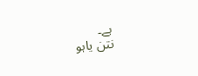ہے۔
نتن یاہو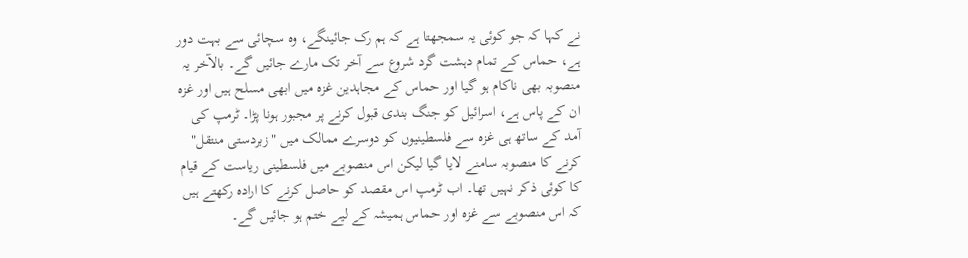نے کہا کہ جو کوئی یہ سمجھتا ہے کہ ہم رک جائینگے، وہ سچائی سے بہت دور ہے، حماس کے تمام دہشت گرد شروع سے آخر تک مارے جائیں گے۔ بالآخر یہ منصوبہ بھی ناکام ہو گیا اور حماس کے مجاہدین غزہ میں ابھی مسلح ہیں اور غزہ ان کے پاس ہے، اسرائیل کو جنگ بندی قبول کرنے پر مجبور ہونا پڑا۔ ٹرمپ کی آمد کے ساتھ ہی غزہ سے فلسطینیوں کو دوسرے ممالک میں "زبردستی منتقل" کرنے کا منصوبہ سامنے لایا گیا لیکن اس منصوبے میں فلسطینی ریاست کے قیام کا کوئی ذکر نہیں تھا۔ اب ٹرمپ اس مقصد کو حاصل کرنے کا ارادہ رکھتے ہیں کہ اس منصوبے سے غزہ اور حماس ہمیشہ کے لیے ختم ہو جائیں گے۔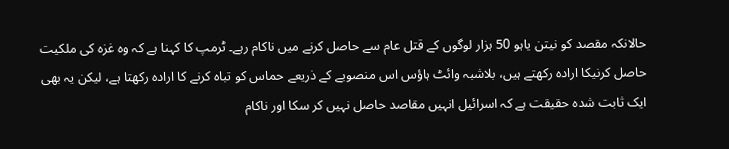حالانکہ مقصد کو نیتن یاہو 50 ہزار لوگوں کے قتل عام سے حاصل کرنے میں ناکام رہے۔ ٹرمپ کا کہنا ہے کہ وہ غزہ کی ملکیت حاصل کرنیکا ارادہ رکھتے ہیں، بلاشبہ وائٹ ہاؤس اس منصوبے کے ذریعے حماس کو تباہ کرنے کا ارادہ رکھتا ہے، لیکن یہ بھی ایک ثابت شدہ حقیقت ہے کہ اسرائیل انہیں مقاصد حاصل نہیں کر سکا اور ناکام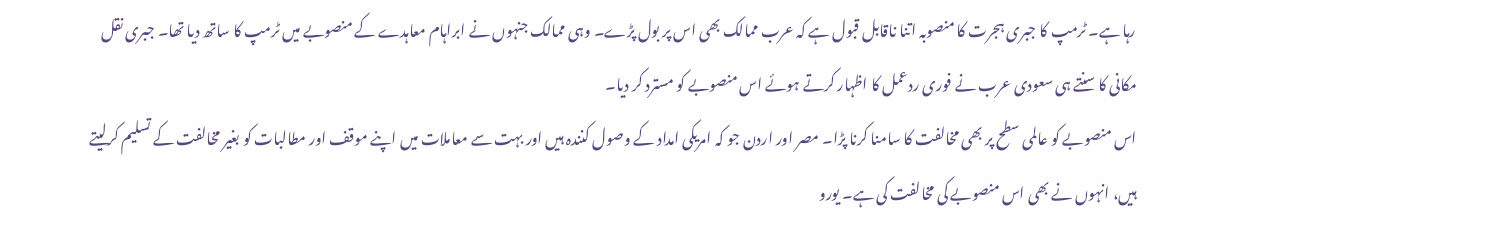رہا ہے۔ ٹرمپ کا جبری ہجرت کا منصوبہ اتنا ناقابل قبول ہے کہ عرب ممالک بھی اس پر بول پڑے۔ وہی ممالک جنہوں نے ابراہام معاہدے کے منصوبے میں ٹرمپ کا ساتھ دیا تھا۔ جبری نقل مکانی کا سنتے ہی سعودی عرب نے فوری ردعمل کا اظہار کرتے ہوئے اس منصوبے کو مسترد کر دیا۔
اس منصوبے کو عالمی سطح پر بھی مخالفت کا سامنا کرنا پڑا۔ مصر اور اردن جو کہ امریکی امداد کے وصول کنندہ ہیں اور بہت سے معاملات میں اپنے موقف اور مطالبات کو بغیر مخالفت کے تسلیم کرلیتے ہیں، انہوں نے بھی اس منصوبے کی مخالفت کی ہے۔ یورو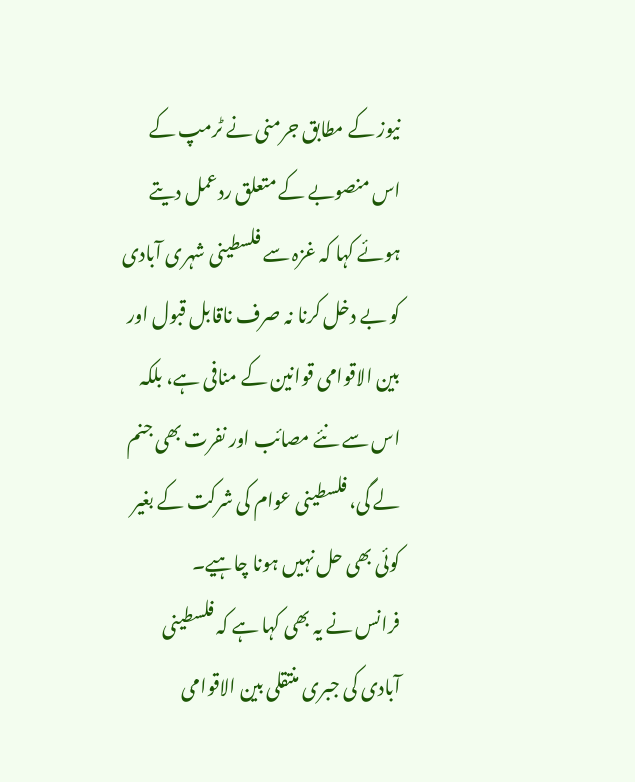نیوز کے مطابق جرمنی نے ٹرمپ کے اس منصوبے کے متعلق ردعمل دیتے ہوئے کہا کہ غزہ سے فلسطینی شہری آبادی کو بے دخل کرنا نہ صرف ناقابل قبول اور بین الاقوامی قوانین کے منافی ہے، بلکہ اس سے نئے مصائب اور نفرت بھی جنم لے گی، فلسطینی عوام کی شرکت کے بغیر کوئی بھی حل نہیں ہونا چاہیے۔
فرانس نے یہ بھی کہا ہے کہ فلسطینی آبادی کی جبری منتقلی بین الاقوامی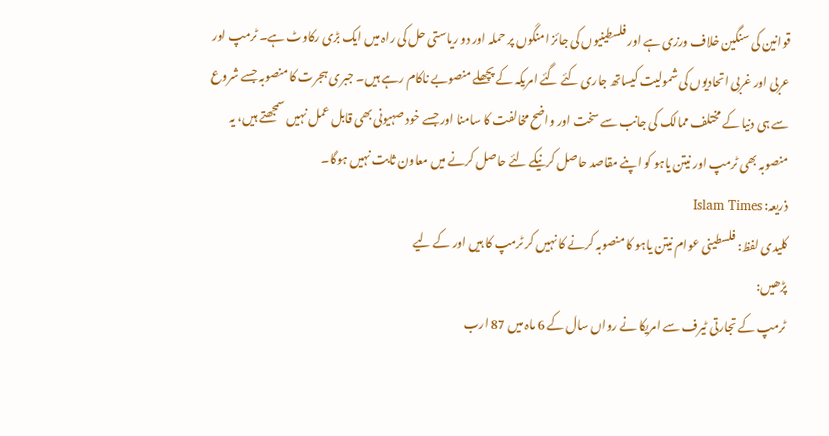قوانین کی سنگین خلاف ورزی ہے اور فلسطینیوں کی جائز امنگوں پر حملہ اور دو ریاستی حل کی راہ میں ایک بڑی رکاوٹ ہے۔ ٹرمپ اور عربی اور غربی اتحادیوں کی شمولیت کیساتھ جاری کئے گئے امریکہ کے پچھلے منصوبے ناکام رہے ہیں۔ جبری ہجرت کا منصوبہ جسے شروع سے ہی دنیا کے مختلف ممالک کی جانب سے سخت اور واضح مخالفت کا سامنا اور جسے خود صہیونی بھی قابل عمل نہیں سمجھتے ہیں، یہ منصوبہ بھی ٹرمپ اور نیتن یاہو کو اپنے مقاصد حاصل کرنیکے لئے حاصل کرنے میں معاون ثابت نہیں ہوگا۔
ذریعہ: Islam Times
کلیدی لفظ: فلسطینی عوام نیتن یاہو کا منصوبہ کرنے کا نہیں کر ٹرمپ کا ہیں اور کے لیے
پڑھیں:
ٹرمپ کے تجارتی ٹیرف سے امریکا نے رواں سال کے 6 ماہ میں 87 ارب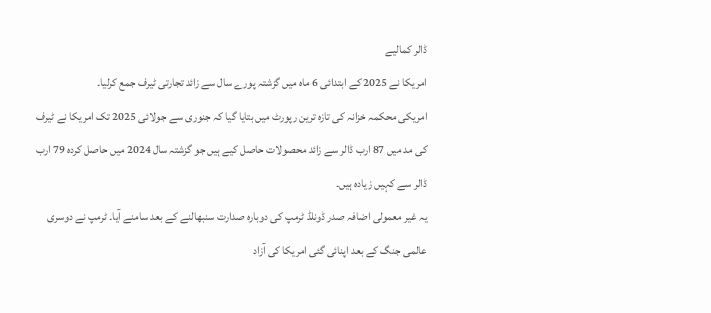ڈالر کمالیے
امریکا نے 2025 کے ابتدائی 6 ماہ میں گزشتہ پورے سال سے زائد تجارتی ٹیرف جمع کرلیا۔
امریکی محکمہ خزانہ کی تازہ ترین رپورٹ میں بتایا گیا کہ جنوری سے جولائی 2025 تک امریکا نے ٹیرف کی مد میں 87 ارب ڈالر سے زائد محصولات حاصل کیے ہیں جو گزشتہ سال 2024 میں حاصل کردہ 79 ارب ڈالر سے کہیں زیادہ ہیں۔
یہ غیر معمولی اضافہ صدر ڈونلڈ ٹرمپ کی دوبارہ صدارت سنبھالنے کے بعد سامنے آیا۔ ٹرمپ نے دوسری عالمی جنگ کے بعد اپنائی گئی امریکا کی آزاد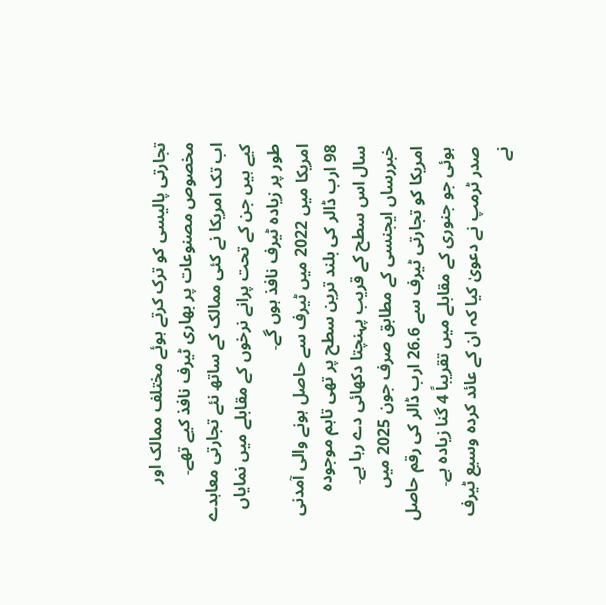تجارتی پالیسی کو ترک کرتے ہوئے مختلف ممالک اور مخصوص مصنوعات پر بھاری ٹیرف نافذ کیے تھے۔
اب تک امریکا نے کئی ممالک کے ساتھ نئے تجارتی معاہدے کیے ہیں جن کے تحت پرانے نرخوں کے مقابلے میں نمایاں طور پر زیادہ ٹیرف نافذ ہوں گے۔
امریکا میں 2022 میں ٹیرف سے حاصل ہونے والی آمدنی 98 ارب ڈالر کی بلند ترین سطح پر تھی تاہم موجودہ سال اس سطح کے قریب پہنچتا دکھائی دے رہا ہے۔ خبررساں ایجنسی کے مطابق صرف جون 2025 میں امریکا کو تجارتی ٹیرف سے 26.6 ارب ڈالر کی رقم حاصل ہوئی جو جنوری کے مقابلے میں تقریباً 4 گنا زیادہ ہے۔
صدر ٹرمپ نے دعویٰ کیا کہ ان کے عائد کردہ وسیع ٹیرف نے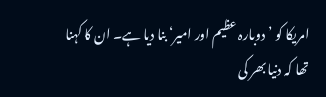امریکا کو ’دوبارہ عظیم اور امیر‘ بنا دیا ہے۔ ان کا کہنا تھا کہ دنیا بھر کی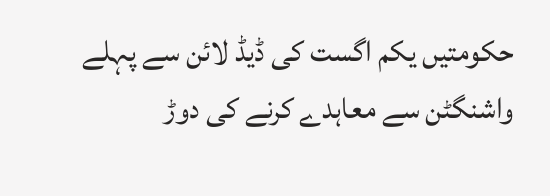حکومتیں یکم اگست کی ڈیڈ لائن سے پہلے واشنگٹن سے معاہدے کرنے کی دوڑ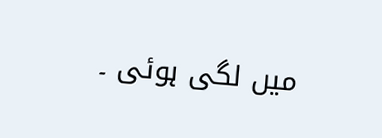میں لگی ہوئی ۔